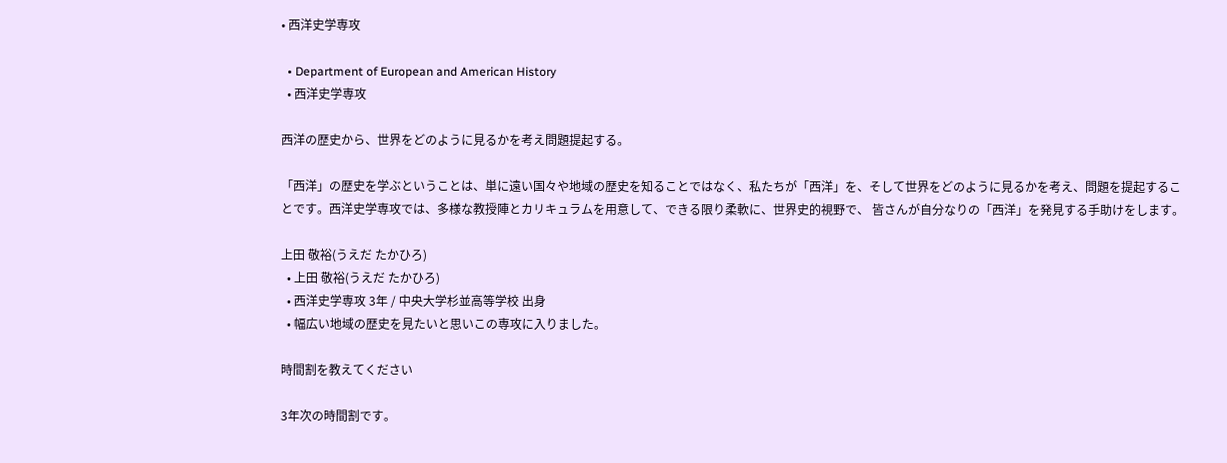• 西洋史学専攻

  • Department of European and American History
  • 西洋史学専攻

西洋の歴史から、世界をどのように見るかを考え問題提起する。

「西洋」の歴史を学ぶということは、単に遠い国々や地域の歴史を知ることではなく、私たちが「西洋」を、そして世界をどのように見るかを考え、問題を提起することです。西洋史学専攻では、多様な教授陣とカリキュラムを用意して、できる限り柔軟に、世界史的視野で、 皆さんが自分なりの「西洋」を発見する手助けをします。

上田 敬裕(うえだ たかひろ)
  • 上田 敬裕(うえだ たかひろ)
  • 西洋史学専攻 3年 / 中央大学杉並高等学校 出身
  • 幅広い地域の歴史を見たいと思いこの専攻に入りました。

時間割を教えてください

3年次の時間割です。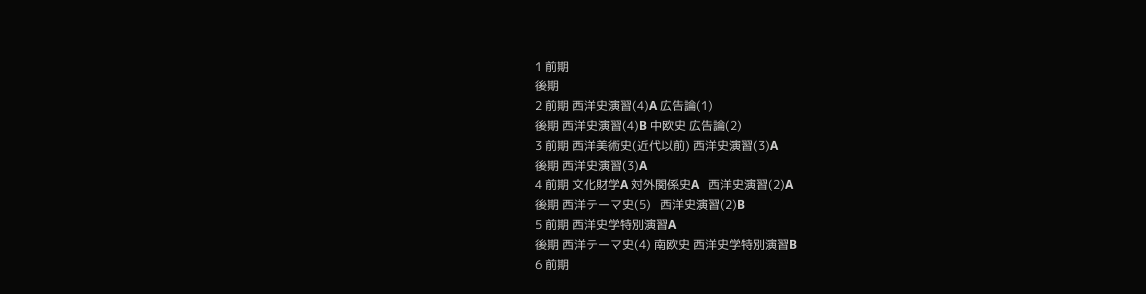1 前期
後期
2 前期 西洋史演習(4)A 広告論(1)
後期 西洋史演習(4)B 中欧史 広告論(2)
3 前期 西洋美術史(近代以前) 西洋史演習(3)A
後期 西洋史演習(3)A
4 前期 文化財学A 対外関係史A   西洋史演習(2)A
後期 西洋テーマ史(5)   西洋史演習(2)B
5 前期 西洋史学特別演習A
後期 西洋テーマ史(4) 南欧史 西洋史学特別演習B
6 前期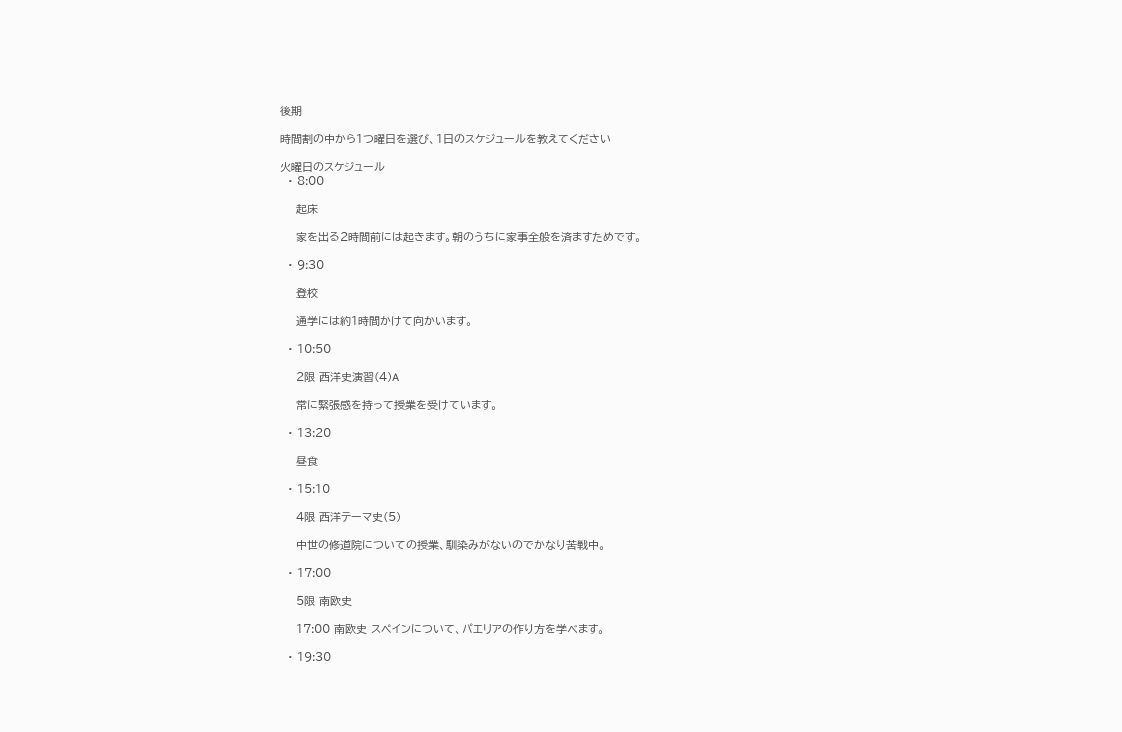後期

時間割の中から1つ曜日を選び、1日のスケジュールを教えてください

火曜日のスケジュール
  • 8:00

    起床

    家を出る2時間前には起きます。朝のうちに家事全般を済ますためです。

  • 9:30

    登校

    通学には約1時間かけて向かいます。

  • 10:50

    2限 西洋史演習(4)A

    常に緊張感を持って授業を受けています。

  • 13:20

    昼食

  • 15:10

    4限 西洋テーマ史(5)

    中世の修道院についての授業、馴染みがないのでかなり苦戦中。

  • 17:00

    5限 南欧史

    17:00 南欧史 スペインについて、パエリアの作り方を学べます。

  • 19:30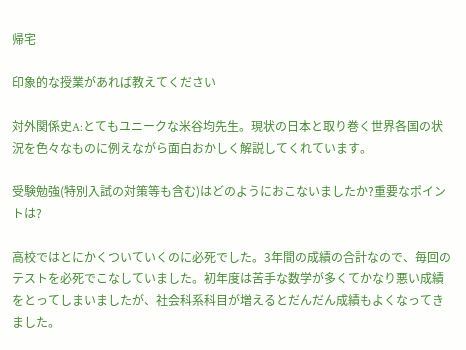帰宅

印象的な授業があれば教えてください

対外関係史A:とてもユニークな米谷均先生。現状の日本と取り巻く世界各国の状況を色々なものに例えながら面白おかしく解説してくれています。

受験勉強(特別入試の対策等も含む)はどのようにおこないましたか?重要なポイントは?

高校ではとにかくついていくのに必死でした。3年間の成績の合計なので、毎回のテストを必死でこなしていました。初年度は苦手な数学が多くてかなり悪い成績をとってしまいましたが、社会科系科目が増えるとだんだん成績もよくなってきました。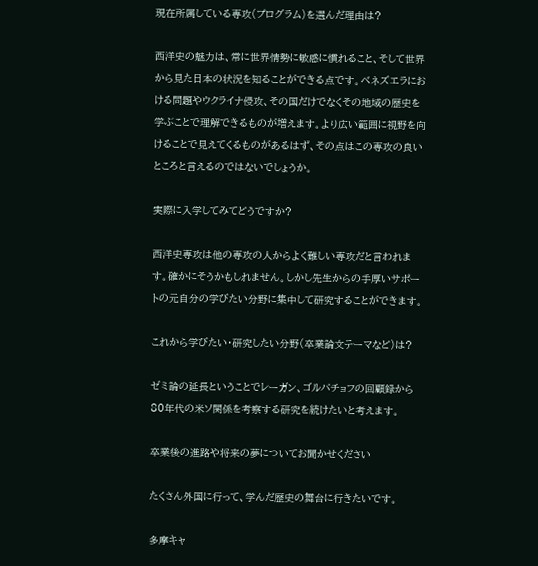現在所属している専攻(プログラム)を選んだ理由は?

西洋史の魅力は、常に世界情勢に敏感に慣れること、そして世界から見た日本の状況を知ることができる点です。ベネズエラにおける問題やウクライナ侵攻、その国だけでなくその地域の歴史を学ぶことで理解できるものが増えます。より広い範囲に視野を向けることで見えてくるものがあるはず、その点はこの専攻の良いところと言えるのではないでしょうか。

実際に入学してみてどうですか?

西洋史専攻は他の専攻の人からよく難しい専攻だと言われます。確かにそうかもしれません。しかし先生からの手厚いサポートの元自分の学びたい分野に集中して研究することができます。

これから学びたい・研究したい分野(卒業論文テーマなど)は?

ゼミ論の延長ということでレーガン、ゴルバチョフの回顧録から80年代の米ソ関係を考察する研究を続けたいと考えます。

卒業後の進路や将来の夢についてお聞かせください

たくさん外国に行って、学んだ歴史の舞台に行きたいです。

多摩キャ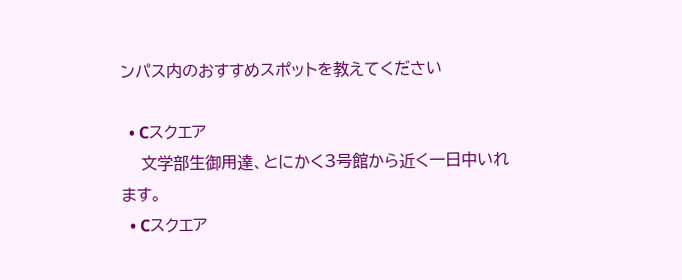ンパス内のおすすめスポットを教えてください

  • Cスクエア
    文学部生御用達、とにかく3号館から近く一日中いれます。
  • Cスクエア